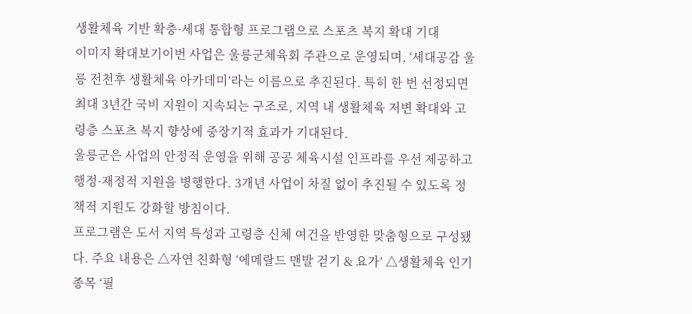생활체육 기반 확충·세대 통합형 프로그램으로 스포츠 복지 확대 기대
이미지 확대보기이번 사업은 울릉군체육회 주관으로 운영되며, ‘세대공감 울릉 전천후 생활체육 아카데미’라는 이름으로 추진된다. 특히 한 번 선정되면 최대 3년간 국비 지원이 지속되는 구조로, 지역 내 생활체육 저변 확대와 고령층 스포츠 복지 향상에 중장기적 효과가 기대된다.
울릉군은 사업의 안정적 운영을 위해 공공 체육시설 인프라를 우선 제공하고 행정·재정적 지원을 병행한다. 3개년 사업이 차질 없이 추진될 수 있도록 정책적 지원도 강화할 방침이다.
프로그램은 도서 지역 특성과 고령층 신체 여건을 반영한 맞춤형으로 구성됐다. 주요 내용은 △자연 친화형 ‘에메랄드 맨발 걷기 & 요가’ △생활체육 인기 종목 ‘필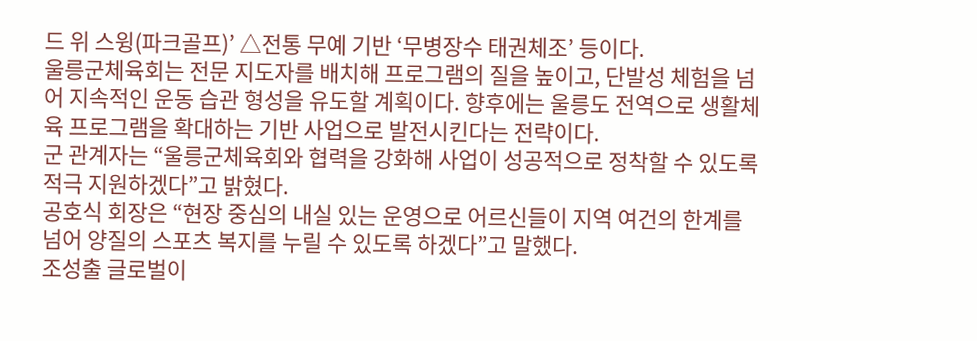드 위 스윙(파크골프)’ △전통 무예 기반 ‘무병장수 태권체조’ 등이다.
울릉군체육회는 전문 지도자를 배치해 프로그램의 질을 높이고, 단발성 체험을 넘어 지속적인 운동 습관 형성을 유도할 계획이다. 향후에는 울릉도 전역으로 생활체육 프로그램을 확대하는 기반 사업으로 발전시킨다는 전략이다.
군 관계자는 “울릉군체육회와 협력을 강화해 사업이 성공적으로 정착할 수 있도록 적극 지원하겠다”고 밝혔다.
공호식 회장은 “현장 중심의 내실 있는 운영으로 어르신들이 지역 여건의 한계를 넘어 양질의 스포츠 복지를 누릴 수 있도록 하겠다”고 말했다.
조성출 글로벌이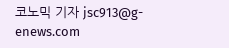코노믹 기자 jsc913@g-enews.com